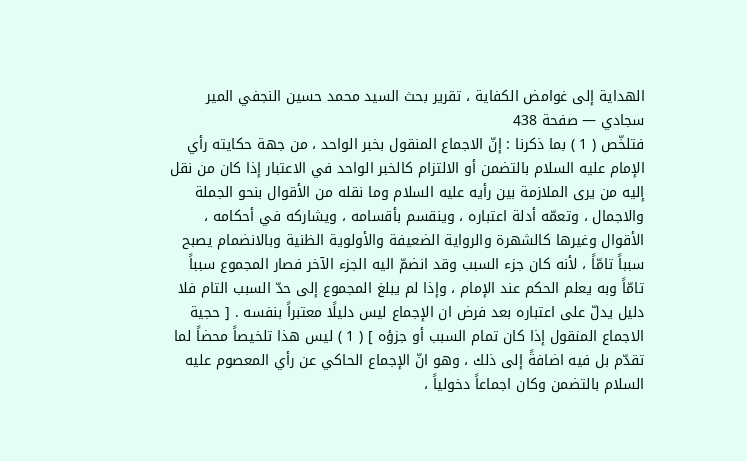الهداية إلى غوامض الكفاية ، تقرير بحث السيد محمد حسين النجفي المير سجادي — صفحة 438
فتلخّص ( 1 ) بما ذكرنا : إنّ الاجماع المنقول بخبر الواحد ، من جهة حكايته رأي الإمام عليه السلام بالتضمن أو الالتزام كالخبر الواحد في الاعتبار إذا كان من نقل إليه من يرى الملازمة بين رأيه عليه السلام وما نقله من الأقوال بنحو الجملة والاجمال ، وتعمّه أدلة اعتباره ، وينقسم بأقسامه ، ويشاركه في أحكامه ، الأقوال وغيرها كالشهرة والرواية الضعيفة والأولوية الظنية وبالانضمام يصبح سبباً تامّاً ، لأنه كان جزء السبب وقد انضمّ اليه الجزء الآخر فصار المجموع سبباً تامّاً وبه يعلم الحكم عند الإمام ، وإذا لم يبلغ المجموع إلى حدّ السبب التام فلا دليل يدلّ على اعتباره بعد فرض ان الإجماع ليس دليلًا معتبراً بنفسه . [ حجية الاجماع المنقول إذا كان تمام السبب أو جزؤه ] ( 1 ) ليس هذا تلخيصاً محضاً لما تقدّم بل فيه اضافةً إلى ذلك ، وهو انّ الإجماع الحاكي عن رأي المعصوم عليه السلام بالتضمن وكان اجماعاً دخولياً ،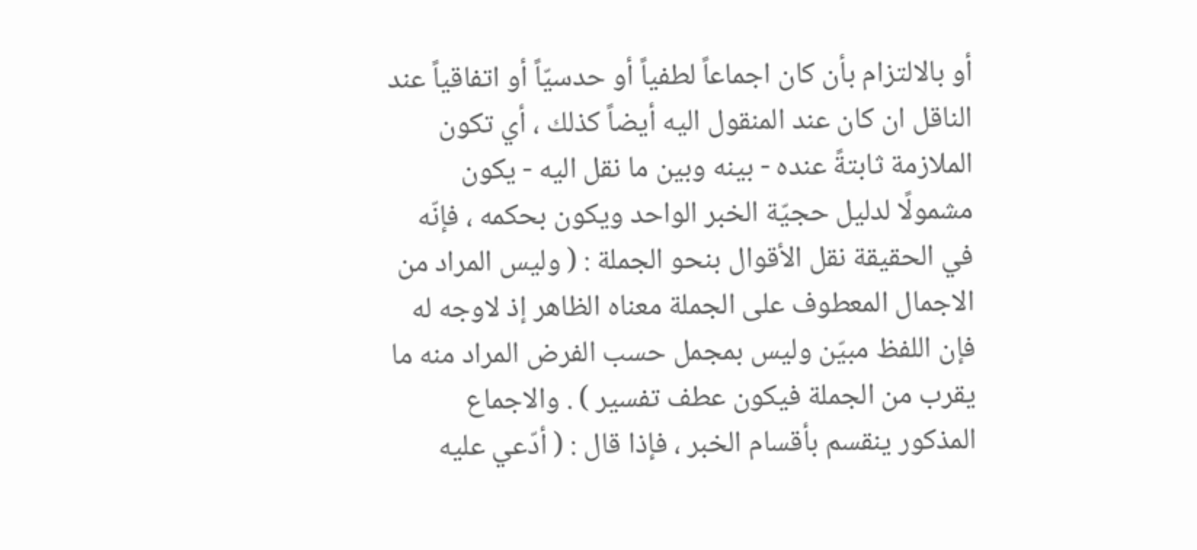أو بالالتزام بأن كان اجماعاً لطفياً أو حدسيّاً أو اتفاقياً عند الناقل ان كان عند المنقول اليه أيضاً كذلك ، أي تكون الملازمة ثابتةً عنده - بينه وبين ما نقل اليه - يكون مشمولًا لدليل حجيّة الخبر الواحد ويكون بحكمه ، فإنّه في الحقيقة نقل الأقوال بنحو الجملة : ( وليس المراد من الاجمال المعطوف على الجملة معناه الظاهر إذ لاوجه له فإن اللفظ مبيّن وليس بمجمل حسب الفرض المراد منه ما يقرب من الجملة فيكون عطف تفسير ) . والاجماع المذكور ينقسم بأقسام الخبر ، فإذا قال : ( أدّعي عليه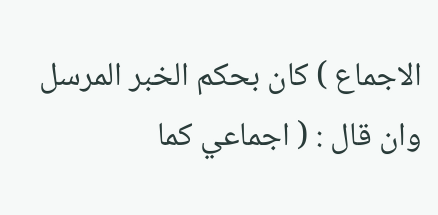الاجماع ) كان بحكم الخبر المرسل وان قال : ( اجماعي كما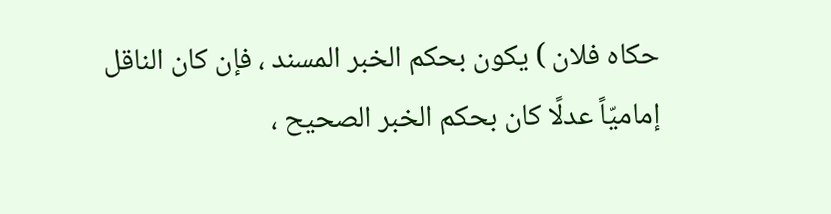حكاه فلان ) يكون بحكم الخبر المسند ، فإن كان الناقل إماميّاً عدلًا كان بحكم الخبر الصحيح ،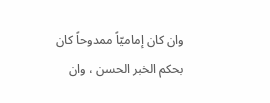وان كان إماميّاً ممدوحاً كان بحكم الخبر الحسن ، وان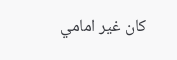كان غير امامي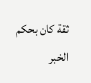ثقة كان بحكم الخبر